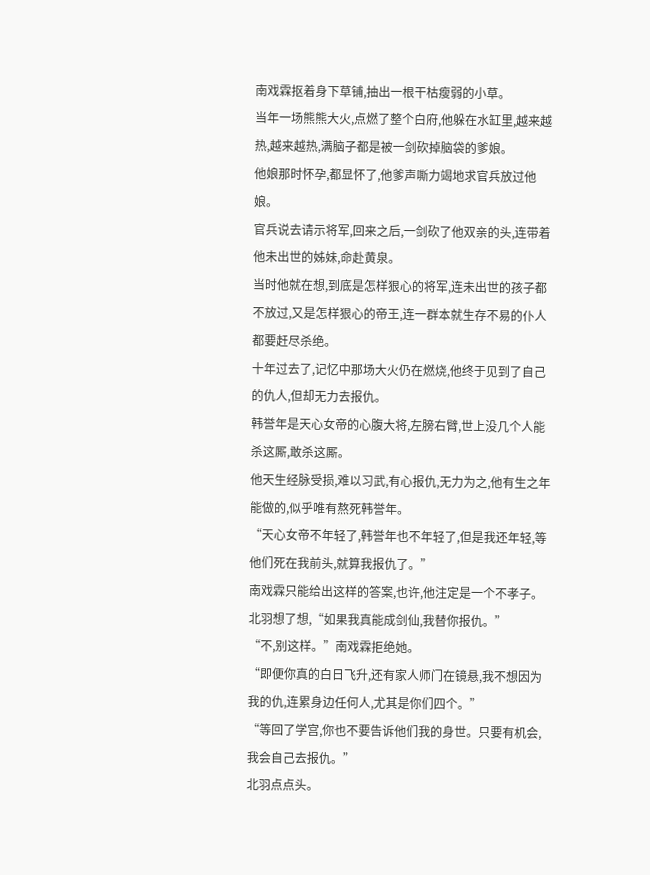南戏霖抠着身下草铺,抽出一根干枯瘦弱的小草。
当年一场熊熊大火,点燃了整个白府,他躲在水缸里,越来越热,越来越热,满脑子都是被一剑砍掉脑袋的爹娘。
他娘那时怀孕,都显怀了,他爹声嘶力竭地求官兵放过他娘。
官兵说去请示将军,回来之后,一剑砍了他双亲的头,连带着他未出世的姊妹,命赴黄泉。
当时他就在想,到底是怎样狠心的将军,连未出世的孩子都不放过,又是怎样狠心的帝王,连一群本就生存不易的仆人都要赶尽杀绝。
十年过去了,记忆中那场大火仍在燃烧,他终于见到了自己的仇人,但却无力去报仇。
韩誉年是天心女帝的心腹大将,左膀右臂,世上没几个人能杀这厮,敢杀这厮。
他天生经脉受损,难以习武,有心报仇,无力为之,他有生之年能做的,似乎唯有熬死韩誉年。
“天心女帝不年轻了,韩誉年也不年轻了,但是我还年轻,等他们死在我前头,就算我报仇了。”
南戏霖只能给出这样的答案,也许,他注定是一个不孝子。
北羽想了想,“如果我真能成剑仙,我替你报仇。”
“不,别这样。”南戏霖拒绝她。
“即便你真的白日飞升,还有家人师门在镜悬,我不想因为我的仇,连累身边任何人,尤其是你们四个。”
“等回了学宫,你也不要告诉他们我的身世。只要有机会,我会自己去报仇。”
北羽点点头。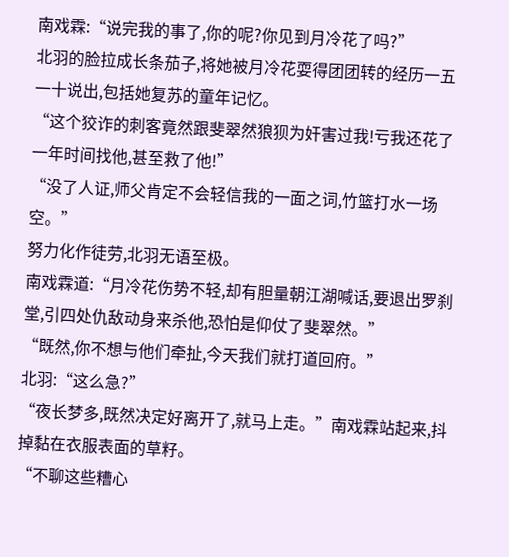南戏霖:“说完我的事了,你的呢?你见到月冷花了吗?”
北羽的脸拉成长条茄子,将她被月冷花耍得团团转的经历一五一十说出,包括她复苏的童年记忆。
“这个狡诈的刺客竟然跟斐翠然狼狈为奸害过我!亏我还花了一年时间找他,甚至救了他!”
“没了人证,师父肯定不会轻信我的一面之词,竹篮打水一场空。”
努力化作徒劳,北羽无语至极。
南戏霖道:“月冷花伤势不轻,却有胆量朝江湖喊话,要退出罗刹堂,引四处仇敌动身来杀他,恐怕是仰仗了斐翠然。”
“既然,你不想与他们牵扯,今天我们就打道回府。”
北羽:“这么急?”
“夜长梦多,既然决定好离开了,就马上走。”南戏霖站起来,抖掉黏在衣服表面的草籽。
“不聊这些糟心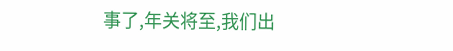事了,年关将至,我们出